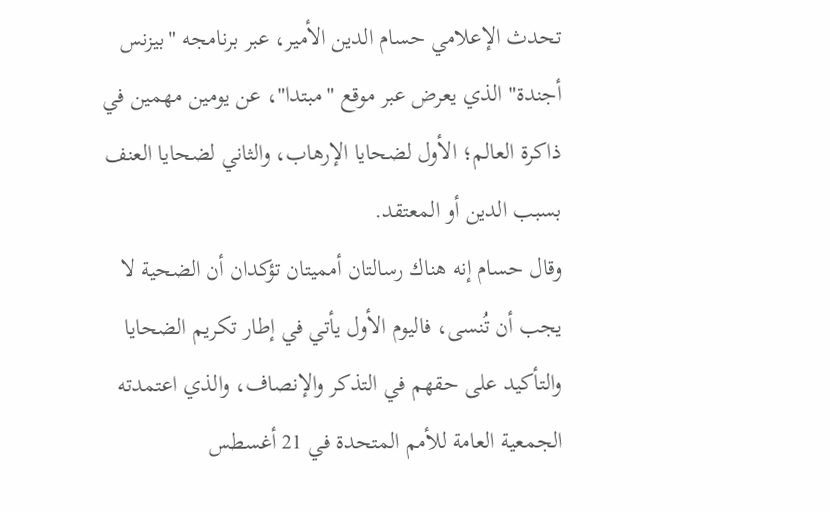تحدث الإعلامي حسام الدين الأمير، عبر برنامجه "بيزنس أجندة" الذي يعرض عبر موقع "مبتدا"، عن يومين مهمين في ذاكرة العالم؛ الأول لضحايا الإرهاب، والثاني لضحايا العنف بسبب الدين أو المعتقد.
وقال حسام إنه هناك رسالتان أمميتان تؤكدان أن الضحية لا يجب أن تُنسى، فاليوم الأول يأتي في إطار تكريم الضحايا والتأكيد على حقهم في التذكر والإنصاف، والذي اعتمدته الجمعية العامة للأمم المتحدة في 21 أغسطس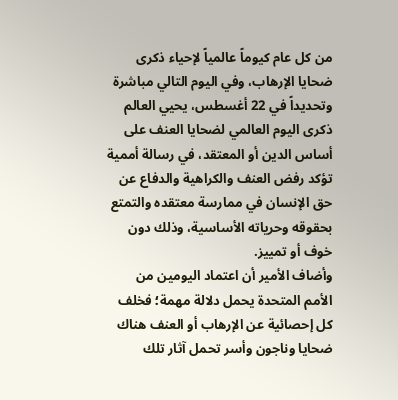من كل عام كيوماً عالمياً لإحياء ذكرى ضحايا الإرهاب، وفي اليوم التالي مباشرة وتحديداً في 22 أغسطس، يحيي العالم ذكرى اليوم العالمي لضحايا العنف على أساس الدين أو المعتقد، في رسالة أممية تؤكد رفض العنف والكراهية والدفاع عن حق الإنسان في ممارسة معتقده والتمتع بحقوقه وحرياته الأساسية، وذلك دون خوف أو تمييز.
وأضاف الأمير أن اعتماد اليومين من الأمم المتحدة يحمل دلالة مهمة؛ فخلف كل إحصائية عن الإرهاب أو العنف هناك ضحايا وناجون وأسر تحمل آثار تلك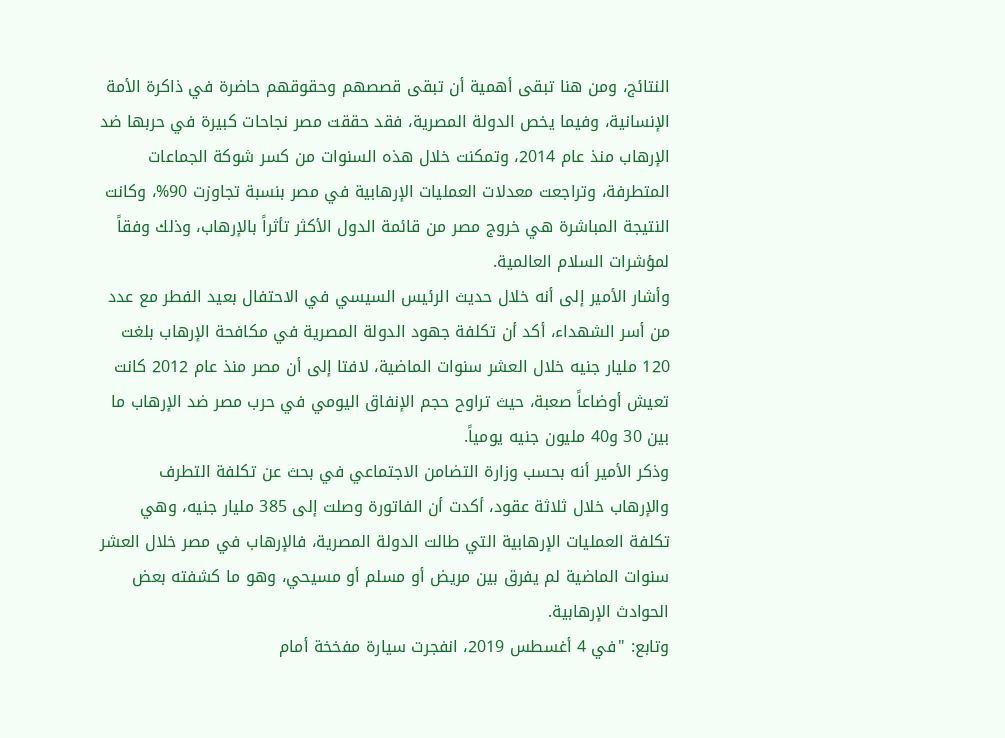النتائج، ومن هنا تبقى أهمية أن تبقى قصصهم وحقوقهم حاضرة في ذاكرة الأمة الإنسانية، وفيما يخص الدولة المصرية، فقد حققت مصر نجاحات كبيرة في حربها ضد الإرهاب منذ عام 2014، وتمكنت خلال هذه السنوات من كسر شوكة الجماعات المتطرفة، وتراجعت معدلات العمليات الإرهابية في مصر بنسبة تجاوزت 90%، وكانت النتيجة المباشرة هي خروج مصر من قائمة الدول الأكثر تأثراً بالإرهاب، وذلك وفقاً لمؤشرات السلام العالمية.
وأشار الأمير إلى أنه خلال حديث الرئيس السيسي في الاحتفال بعيد الفطر مع عدد من أسر الشهداء، أكد أن تكلفة جهود الدولة المصرية في مكافحة الإرهاب بلغت 120 مليار جنيه خلال العشر سنوات الماضية، لافتا إلى أن مصر منذ عام 2012 كانت تعيش أوضاعاً صعبة، حيث تراوح حجم الإنفاق اليومي في حرب مصر ضد الإرهاب ما بين 30 و40 مليون جنيه يومياً.
وذكر الأمير أنه بحسب وزارة التضامن الاجتماعي في بحث عن تكلفة التطرف والإرهاب خلال ثلاثة عقود، أكدت أن الفاتورة وصلت إلى 385 مليار جنيه، وهي تكلفة العمليات الإرهابية التي طالت الدولة المصرية، فالإرهاب في مصر خلال العشر سنوات الماضية لم يفرق بين مريض أو مسلم أو مسيحي، وهو ما كشفته بعض الحوادث الإرهابية.
وتابع: "في 4 أغسطس 2019، انفجرت سيارة مفخخة أمام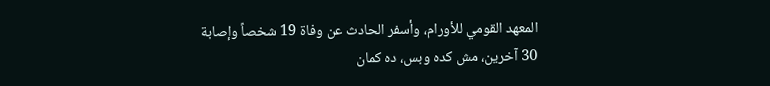المعهد القومي للأورام، وأسفر الحادث عن وفاة 19 شخصاً وإصابة 30 آخرين، مش كده وبس، ده كمان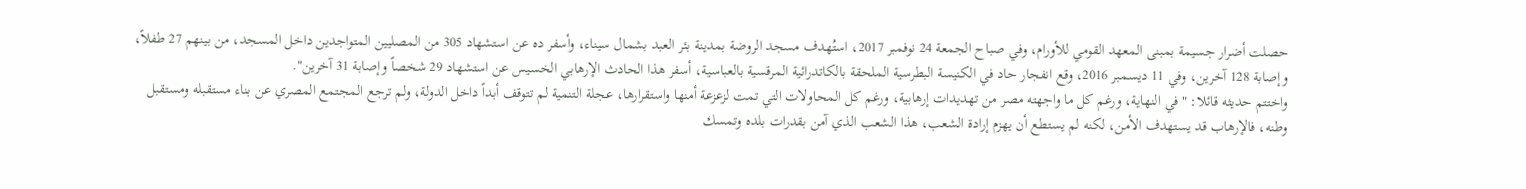حصلت أضرار جسيمة بمبنى المعهد القومي للأورام، وفي صباح الجمعة 24 نوفمبر 2017، استُهدف مسجد الروضة بمدينة بئر العبد بشمال سيناء، وأسفر ده عن استشهاد 305 من المصليين المتواجدين داخل المسجد، من بينهم 27 طفلاً، وإصابة 128 آخرين، وفي 11 ديسمبر 2016، وقع انفجار حاد في الكنيسة البطرسية الملحقة بالكاتدرائية المرقسية بالعباسية، أسفر هذا الحادث الإرهابي الخسيس عن استشهاد 29 شخصاً وإصابة 31 آخرين".
واختتم حديثه قائلا: "في النهاية، ورغم كل ما واجهته مصر من تهديدات إرهابية، ورغم كل المحاولات التي تمت لزعزعة أمنها واستقرارها، عجلة التنمية لم تتوقف أبداً داخل الدولة، ولم ترجع المجتمع المصري عن بناء مستقبله ومستقبل وطنه، فالإرهاب قد يستهدف الأمن، لكنه لم يستطع أن يهزم إرادة الشعب، هذا الشعب الذي آمن بقدرات بلده وتمسك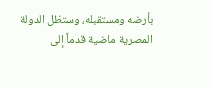بأرضه ومستقبله، وستظل الدولة المصرية ماضية قدماً إلى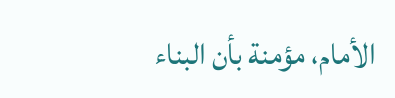الأمام، مؤمنة بأن البناء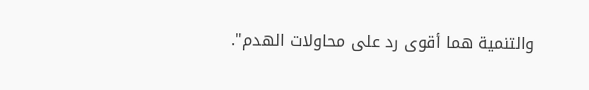والتنمية هما أقوى رد على محاولات الهدم".